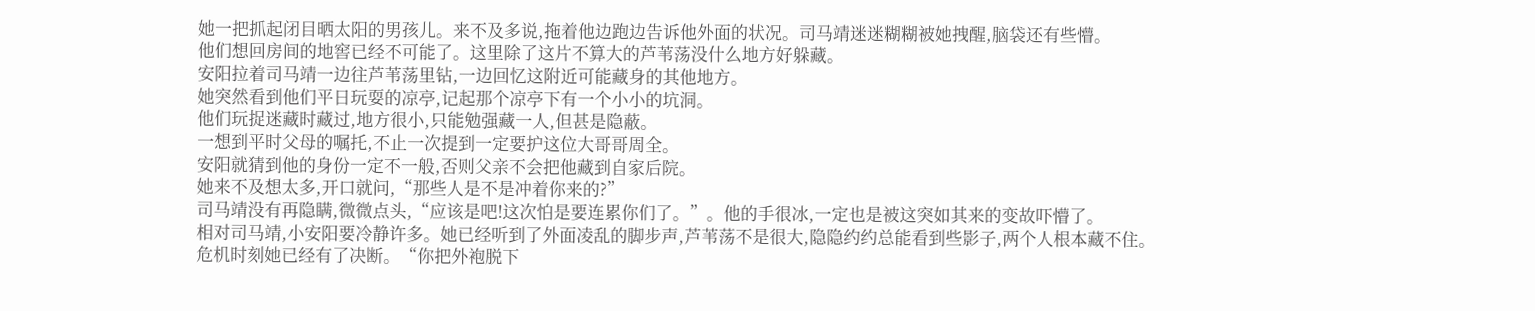她一把抓起闭目晒太阳的男孩儿。来不及多说,拖着他边跑边告诉他外面的状况。司马靖迷迷糊糊被她拽醒,脑袋还有些懵。
他们想回房间的地窖已经不可能了。这里除了这片不算大的芦苇荡没什么地方好躲藏。
安阳拉着司马靖一边往芦苇荡里钻,一边回忆这附近可能藏身的其他地方。
她突然看到他们平日玩耍的凉亭,记起那个凉亭下有一个小小的坑洞。
他们玩捉迷藏时藏过,地方很小,只能勉强藏一人,但甚是隐蔽。
一想到平时父母的嘱托,不止一次提到一定要护这位大哥哥周全。
安阳就猜到他的身份一定不一般,否则父亲不会把他藏到自家后院。
她来不及想太多,开口就问,“那些人是不是冲着你来的?”
司马靖没有再隐瞒,微微点头,“应该是吧!这次怕是要连累你们了。”。他的手很冰,一定也是被这突如其来的变故吓懵了。
相对司马靖,小安阳要冷静许多。她已经听到了外面凌乱的脚步声,芦苇荡不是很大,隐隐约约总能看到些影子,两个人根本藏不住。
危机时刻她已经有了决断。“你把外袍脱下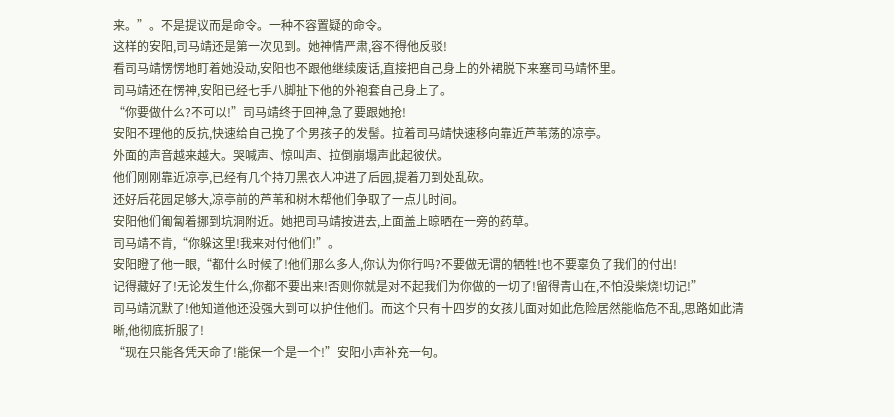来。”。不是提议而是命令。一种不容置疑的命令。
这样的安阳,司马靖还是第一次见到。她神情严肃,容不得他反驳!
看司马靖愣愣地盯着她没动,安阳也不跟他继续废话,直接把自己身上的外裙脱下来塞司马靖怀里。
司马靖还在愣神,安阳已经七手八脚扯下他的外袍套自己身上了。
“你要做什么?不可以!”司马靖终于回神,急了要跟她抢!
安阳不理他的反抗,快速给自己挽了个男孩子的发髻。拉着司马靖快速移向靠近芦苇荡的凉亭。
外面的声音越来越大。哭喊声、惊叫声、拉倒崩塌声此起彼伏。
他们刚刚靠近凉亭,已经有几个持刀黑衣人冲进了后园,提着刀到处乱砍。
还好后花园足够大,凉亭前的芦苇和树木帮他们争取了一点儿时间。
安阳他们匍匐着挪到坑洞附近。她把司马靖按进去,上面盖上晾晒在一旁的药草。
司马靖不肯,“你躲这里!我来对付他们!”。
安阳瞪了他一眼,“都什么时候了!他们那么多人,你认为你行吗?不要做无谓的牺牲!也不要辜负了我们的付出!
记得藏好了!无论发生什么,你都不要出来!否则你就是对不起我们为你做的一切了!留得青山在,不怕没柴烧!切记!”
司马靖沉默了!他知道他还没强大到可以护住他们。而这个只有十四岁的女孩儿面对如此危险居然能临危不乱,思路如此清晰,他彻底折服了!
“现在只能各凭天命了!能保一个是一个!”安阳小声补充一句。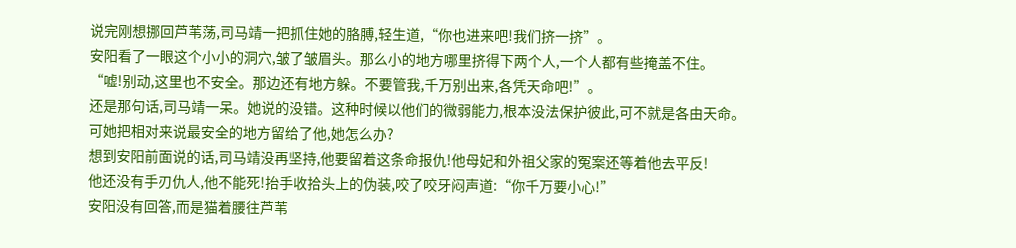说完刚想挪回芦苇荡,司马靖一把抓住她的胳膊,轻生道,“你也进来吧!我们挤一挤”。
安阳看了一眼这个小小的洞穴,皱了皱眉头。那么小的地方哪里挤得下两个人,一个人都有些掩盖不住。
“嘘!别动,这里也不安全。那边还有地方躲。不要管我,千万别出来,各凭天命吧!”。
还是那句话,司马靖一呆。她说的没错。这种时候以他们的微弱能力,根本没法保护彼此,可不就是各由天命。
可她把相对来说最安全的地方留给了他,她怎么办?
想到安阳前面说的话,司马靖没再坚持,他要留着这条命报仇!他母妃和外祖父家的冤案还等着他去平反!
他还没有手刃仇人,他不能死!抬手收拾头上的伪装,咬了咬牙闷声道:“你千万要小心!”
安阳没有回答,而是猫着腰往芦苇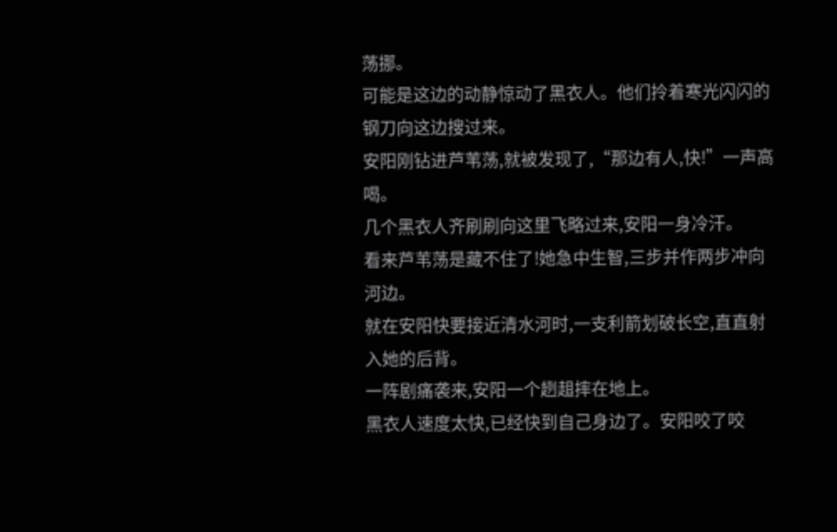荡挪。
可能是这边的动静惊动了黑衣人。他们拎着寒光闪闪的钢刀向这边搜过来。
安阳刚钻进芦苇荡,就被发现了,“那边有人,快!”一声高喝。
几个黑衣人齐刷刷向这里飞略过来,安阳一身冷汗。
看来芦苇荡是藏不住了!她急中生智,三步并作两步冲向河边。
就在安阳快要接近清水河时,一支利箭划破长空,直直射入她的后背。
一阵剧痛袭来,安阳一个趔趄摔在地上。
黑衣人速度太快,已经快到自己身边了。安阳咬了咬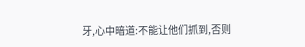牙,心中暗道:不能让他们抓到,否则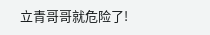立青哥哥就危险了!